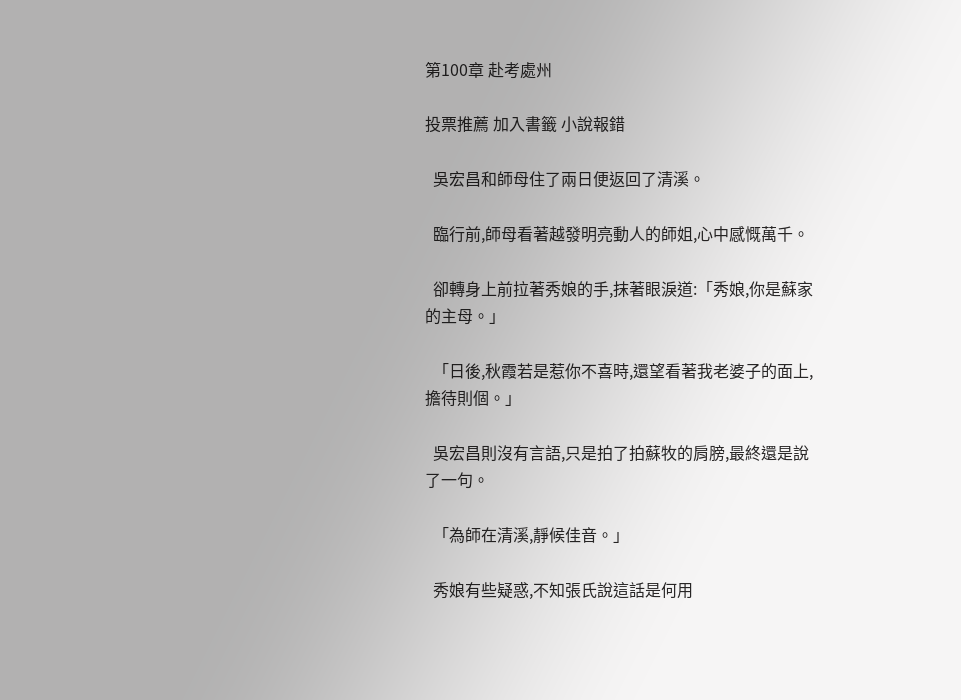第100章 赴考處州

投票推薦 加入書籤 小說報錯

  吳宏昌和師母住了兩日便返回了清溪。

  臨行前,師母看著越發明亮動人的師姐,心中感慨萬千。

  卻轉身上前拉著秀娘的手,抹著眼淚道:「秀娘,你是蘇家的主母。」

  「日後,秋霞若是惹你不喜時,還望看著我老婆子的面上,擔待則個。」

  吳宏昌則沒有言語,只是拍了拍蘇牧的肩膀,最終還是說了一句。

  「為師在清溪,靜候佳音。」

  秀娘有些疑惑,不知張氏說這話是何用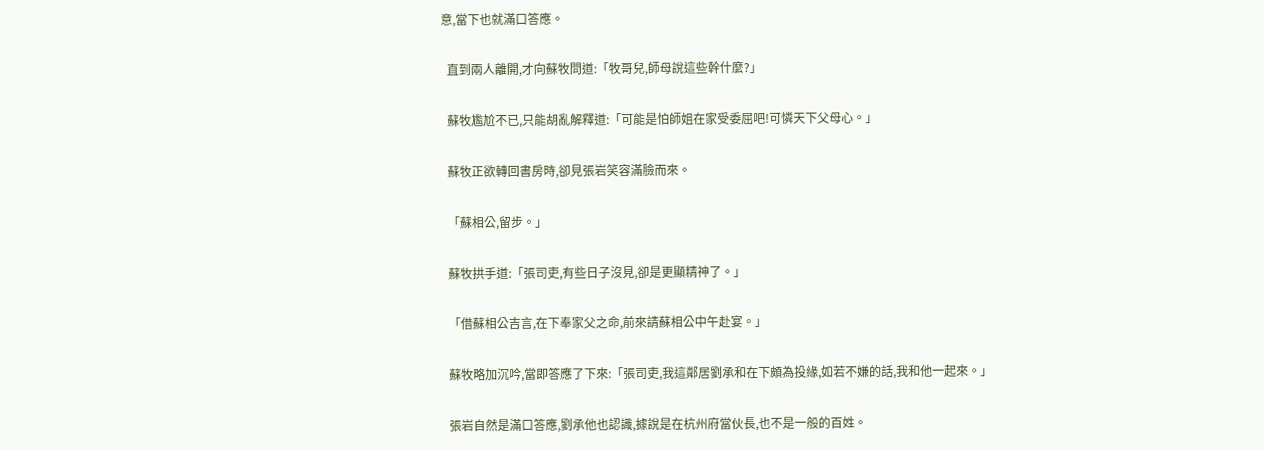意,當下也就滿口答應。

  直到兩人離開,才向蘇牧問道:「牧哥兒,師母說這些幹什麼?」

  蘇牧尷尬不已,只能胡亂解釋道:「可能是怕師姐在家受委屈吧!可憐天下父母心。」

  蘇牧正欲轉回書房時,卻見張岩笑容滿臉而來。

  「蘇相公,留步。」

  蘇牧拱手道:「張司吏,有些日子沒見,卻是更顯精神了。」

  「借蘇相公吉言,在下奉家父之命,前來請蘇相公中午赴宴。」

  蘇牧略加沉吟,當即答應了下來:「張司吏,我這鄰居劉承和在下頗為投緣,如若不嫌的話,我和他一起來。」

  張岩自然是滿口答應,劉承他也認識,據說是在杭州府當伙長,也不是一般的百姓。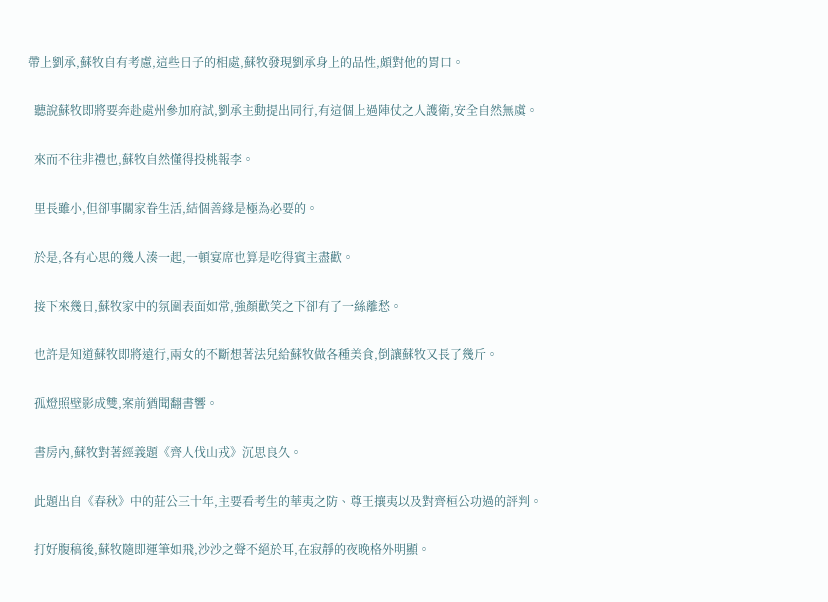帶上劉承,蘇牧自有考慮,這些日子的相處,蘇牧發現劉承身上的品性,頗對他的胃口。

  聽說蘇牧即將要奔赴處州參加府試,劉承主動提出同行,有這個上過陣仗之人護衛,安全自然無虞。

  來而不往非禮也,蘇牧自然懂得投桃報李。

  里長雖小,但卻事關家眷生活,結個善緣是極為必要的。

  於是,各有心思的幾人湊一起,一頓宴席也算是吃得賓主盡歡。

  接下來幾日,蘇牧家中的氛圍表面如常,強顏歡笑之下卻有了一絲離愁。

  也許是知道蘇牧即將遠行,兩女的不斷想著法兒給蘇牧做各種美食,倒讓蘇牧又長了幾斤。

  孤燈照壁影成雙,案前猶聞翻書響。

  書房內,蘇牧對著經義題《齊人伐山戎》沉思良久。

  此題出自《春秋》中的莊公三十年,主要看考生的華夷之防、尊王攘夷以及對齊桓公功過的評判。

  打好腹稿後,蘇牧隨即運筆如飛,沙沙之聲不絕於耳,在寂靜的夜晚格外明顯。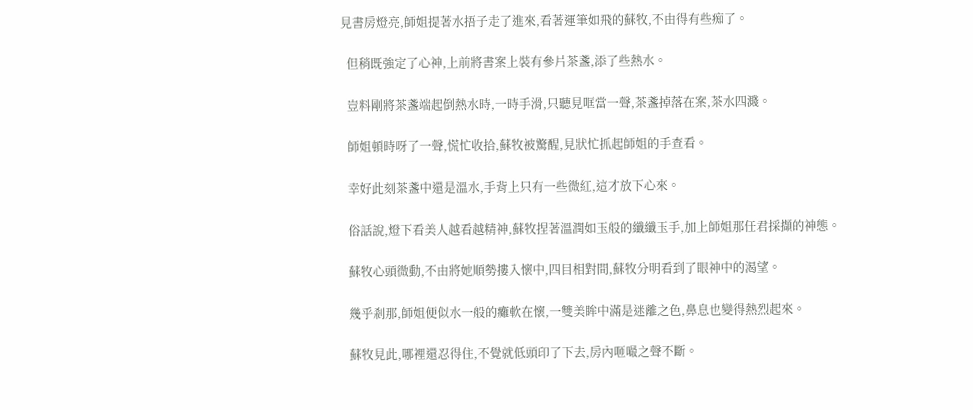見書房燈亮,師姐提著水捂子走了進來,看著運筆如飛的蘇牧,不由得有些痴了。

  但稍既強定了心神,上前將書案上裝有參片茶盞,添了些熱水。

  豈料剛將茶盞端起倒熱水時,一時手滑,只聽見哐當一聲,茶盞掉落在案,茶水四濺。

  師姐頓時呀了一聲,慌忙收拾,蘇牧被驚醒,見狀忙抓起師姐的手查看。

  幸好此刻茶盞中還是溫水,手背上只有一些微紅,這才放下心來。

  俗話說,燈下看美人越看越精神,蘇牧捏著溫潤如玉般的纖纖玉手,加上師姐那任君採擷的神態。

  蘇牧心頭微動,不由將她順勢摟入懷中,四目相對間,蘇牧分明看到了眼神中的渴望。

  幾乎剎那,師姐便似水一般的癱軟在懷,一雙美眸中滿是迷離之色,鼻息也變得熱烈起來。

  蘇牧見此,哪裡還忍得住,不覺就低頭印了下去,房內咂嘬之聲不斷。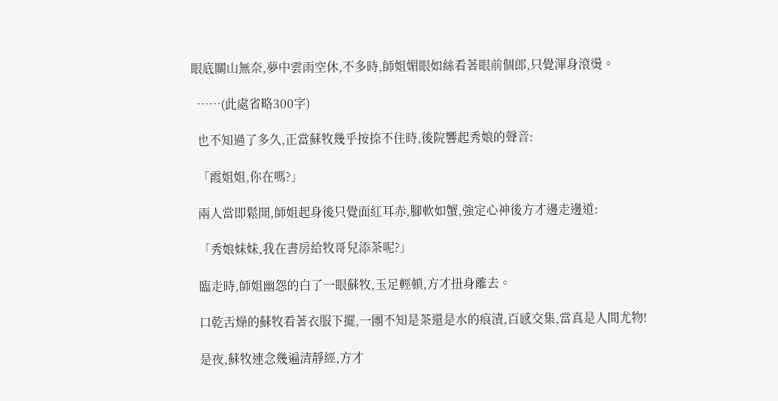眼底關山無奈,夢中雲雨空休,不多時,師姐媚眼如絲看著眼前個郎,只覺渾身滾燙。

  ……(此處省略300字)

  也不知過了多久,正當蘇牧幾乎按捺不住時,後院響起秀娘的聲音:

  「霞姐姐,你在嗎?」

  兩人當即鬆開,師姐起身後只覺面紅耳赤,腳軟如蟹,強定心神後方才邊走邊道:

  「秀娘妹妹,我在書房給牧哥兒添茶呢?」

  臨走時,師姐幽怨的白了一眼蘇牧,玉足輕頓,方才扭身離去。

  口乾舌燥的蘇牧看著衣服下擺,一團不知是茶還是水的痕漬,百感交集,當真是人間尤物!

  是夜,蘇牧連念幾遍清靜經,方才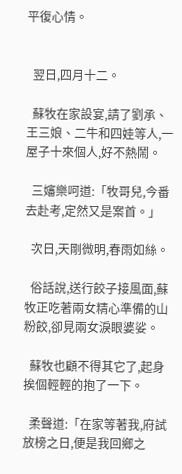平復心情。


  翌日,四月十二。

  蘇牧在家設宴,請了劉承、王三娘、二牛和四娃等人,一屋子十來個人,好不熱鬧。

  三嬸樂呵道:「牧哥兒,今番去赴考,定然又是案首。」

  次日,天剛微明,春雨如絲。

  俗話說,送行餃子接風面,蘇牧正吃著兩女精心準備的山粉餃,卻見兩女淚眼婆娑。

  蘇牧也顧不得其它了,起身挨個輕輕的抱了一下。

  柔聲道:「在家等著我,府試放榜之日,便是我回鄉之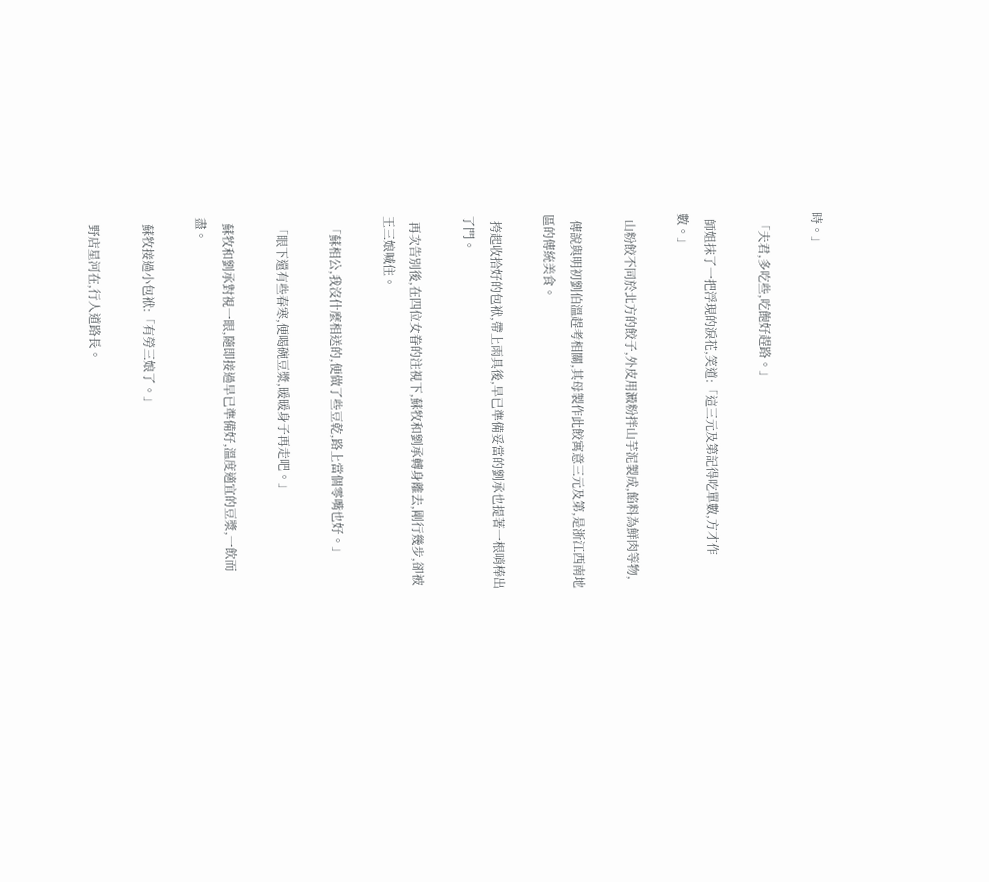時。」

  「夫君,多吃些,吃飽好趕路。」

  師姐抹了一把浮現的淚花,笑道:「這三元及第記得吃單數,方才作數。」

  山粉餃不同於北方的餃子,外皮用澱粉拌山芋泥製成,餡料為鮮肉等物,

  傳說與明初劉伯溫趕考相關,其母製作此餃寓意三元及第,是浙江西南地區的傳統美食。

  挎起收拾好的包袱,帶上雨具後,早已準備妥當的劉承也提著一根哨棒出了門。

  再次告別後,在四位女眷的注視下,蘇牧和劉承轉身離去,剛行幾步,卻被王三娘喊住。

  「蘇相公,我沒什麼相送的,便做了些豆乾,路上當個零嘴也好。」

  「眼下還有些春寒,便喝碗豆漿,暖暖身子再走吧。」

  蘇牧和劉承對視一眼,隨即接過早已準備好,溫度適宜的豆漿,一飲而盡。

  蘇牧接過小包袱:「有勞三娘了。」

  野店星河在,行人道路長。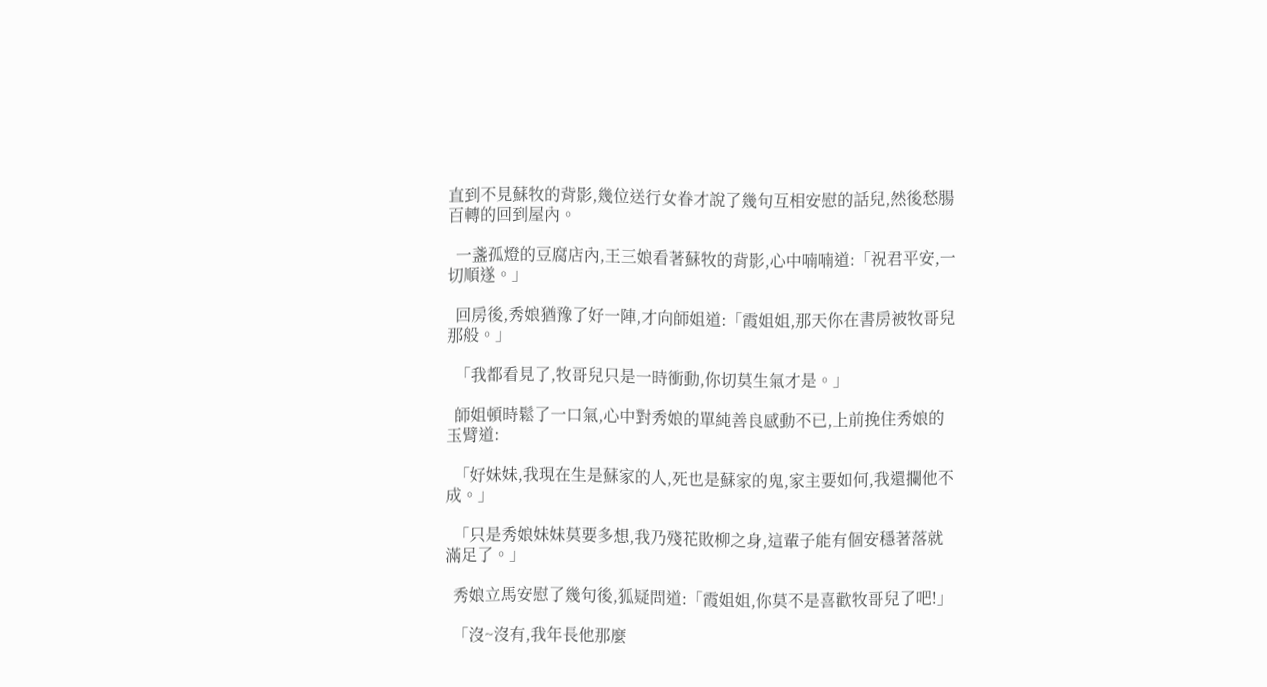直到不見蘇牧的背影,幾位送行女眷才說了幾句互相安慰的話兒,然後愁腸百轉的回到屋內。

  一盞孤燈的豆腐店內,王三娘看著蘇牧的背影,心中喃喃道:「祝君平安,一切順遂。」

  回房後,秀娘猶豫了好一陣,才向師姐道:「霞姐姐,那天你在書房被牧哥兒那般。」

  「我都看見了,牧哥兒只是一時衝動,你切莫生氣才是。」

  師姐頓時鬆了一口氣,心中對秀娘的單純善良感動不已,上前挽住秀娘的玉臂道:

  「好妹妹,我現在生是蘇家的人,死也是蘇家的鬼,家主要如何,我還攔他不成。」

  「只是秀娘妹妹莫要多想,我乃殘花敗柳之身,這輩子能有個安穩著落就滿足了。」

  秀娘立馬安慰了幾句後,狐疑問道:「霞姐姐,你莫不是喜歡牧哥兒了吧!」

  「沒~沒有,我年長他那麼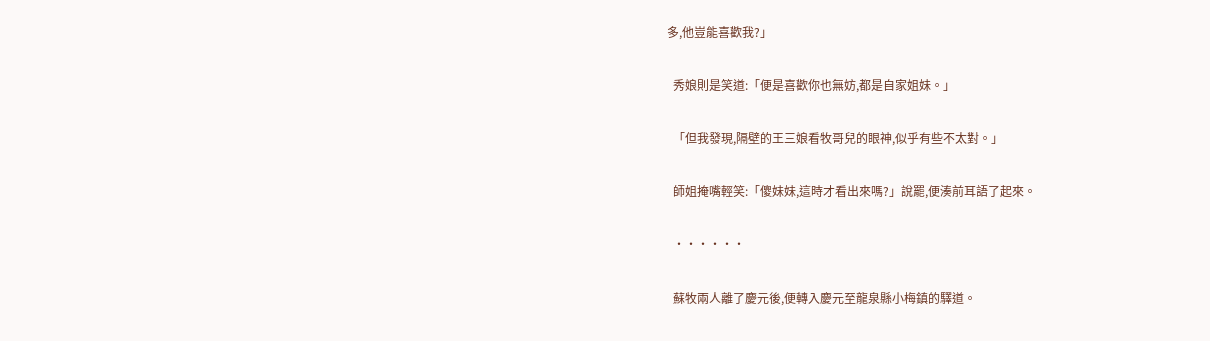多,他豈能喜歡我?」

  秀娘則是笑道:「便是喜歡你也無妨,都是自家姐妹。」

  「但我發現,隔壁的王三娘看牧哥兒的眼神,似乎有些不太對。」

  師姐掩嘴輕笑:「傻妹妹,這時才看出來嗎?」說罷,便湊前耳語了起來。

  ······

  蘇牧兩人離了慶元後,便轉入慶元至龍泉縣小梅鎮的驛道。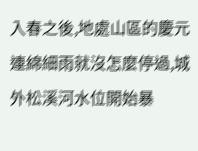入春之後,地處山區的慶元連綿細雨就沒怎麼停過,城外松溪河水位開始暴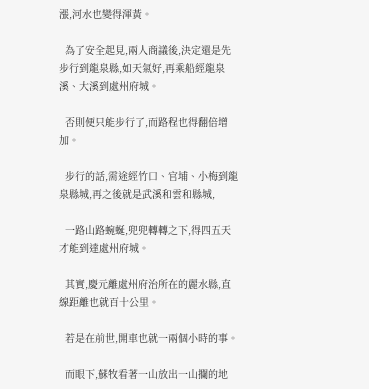漲,河水也變得渾黃。

  為了安全起見,兩人商議後,決定還是先步行到龍泉縣,如天氣好,再乘船經龍泉溪、大溪到處州府城。

  否則便只能步行了,而路程也得翻倍增加。

  步行的話,需途經竹口、官埔、小梅到龍泉縣城,再之後就是武溪和雲和縣城,

  一路山路蜿蜒,兜兜轉轉之下,得四五天才能到達處州府城。

  其實,慶元離處州府治所在的麗水縣,直線距離也就百十公里。

  若是在前世,開車也就一兩個小時的事。

  而眼下,蘇牧看著一山放出一山攔的地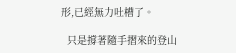形,已經無力吐槽了。

  只是撐著隨手摺來的登山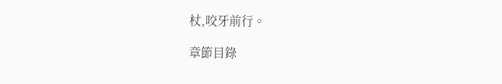杖,咬牙前行。

章節目錄